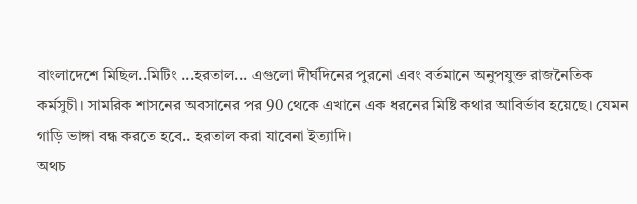বাংলাদেশে মিছিল..মিটিং ...হরতাল... এগুলো দীর্ঘদিনের পুরনো এবং বর্তমানে অনুপযুক্ত রাজনৈতিক কর্মসুচী। সামরিক শাসনের অবসানের পর 90 থেকে এখানে এক ধরনের মিষ্টি কথার আবির্ভাব হয়েছে। যেমন গাড়ি ভাঙ্গা বন্ধ করতে হবে.. হরতাল করা যাবেনা ইত্যাদি।
অথচ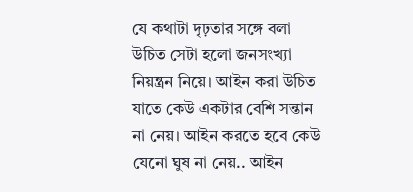যে কথাটা দৃঢ়তার সঙ্গে বলা উচিত সেটা হলো জনসংখ্যা নিয়ন্ত্রন নিয়ে। আইন করা উচিত যাতে কেউ একটার বেশি সন্তান না নেয়। আইন করতে হবে কেউ যেনো ঘুষ না নেয়.. আইন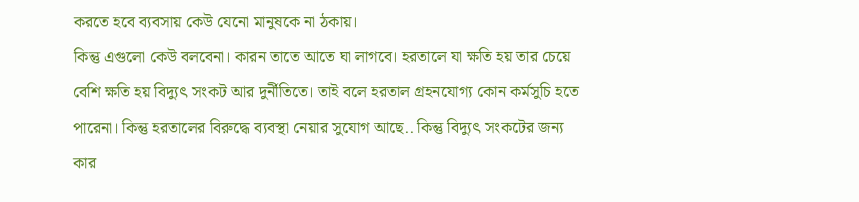করতে হবে ব্যবসায় কেউ যেনো মানুষকে না ঠকায়।
কিন্তু এগুলো কেউ বলবেনা। কারন তাতে আতে ঘা লাগবে। হরতালে যা ক্ষতি হয় তার চেয়ে বেশি ক্ষতি হয় বিদ্যুৎ সংকট আর দুর্নীতিতে। তাই বলে হরতাল গ্রহনযোগ্য কোন কর্মসুচি হতে পারেনা। কিন্তু হরতালের বিরুদ্ধে ব্যবস্থা নেয়ার সুযোগ আছে.. কিন্তু বিদ্যুৎ সংকটের জন্য কার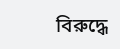বিরুদ্ধে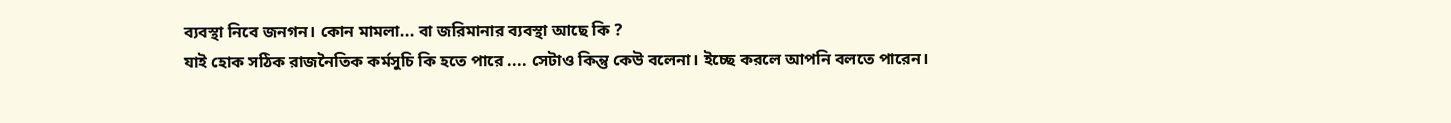ব্যবস্থা নিবে জনগন। কোন মামলা... বা জরিমানার ব্যবস্থা আছে কি ?
যাই হোক সঠিক রাজনৈতিক কর্মসুচি কি হতে পারে .... সেটাও কিন্তু কেউ বলেনা। ইচ্ছে করলে আপনি বলতে পারেন।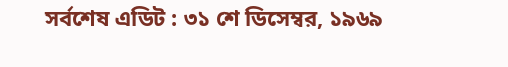সর্বশেষ এডিট : ৩১ শে ডিসেম্বর, ১৯৬৯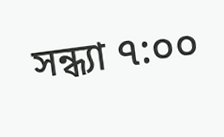সন্ধ্যা ৭:০০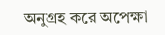অনুগ্রহ করে অপেক্ষা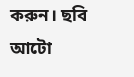করুন। ছবি আটো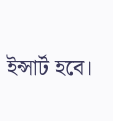ইন্সার্ট হবে।